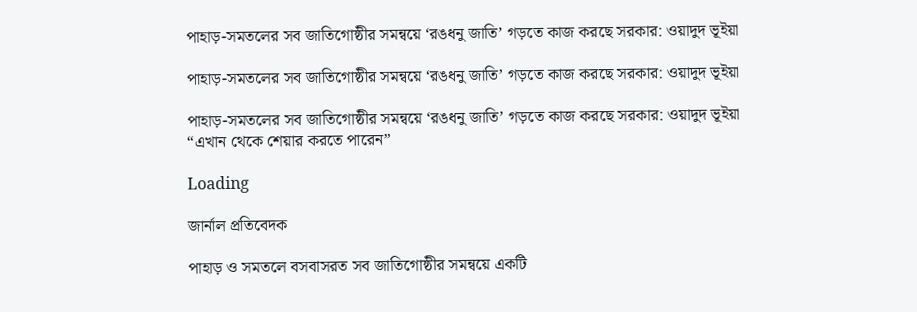পাহাড়-সমতলের সব জাতিগোষ্ঠীর সমন্বয়ে ‘রঙধনু জাতি’ গড়তে কাজ করছে সরকার: ওয়াদুদ ভূইয়া

পাহাড়-সমতলের সব জাতিগোষ্ঠীর সমন্বয়ে ‘রঙধনু জাতি’ গড়তে কাজ করছে সরকার: ওয়াদুদ ভূইয়া

পাহাড়-সমতলের সব জাতিগোষ্ঠীর সমন্বয়ে ‘রঙধনু জাতি’ গড়তে কাজ করছে সরকার: ওয়াদুদ ভূইয়া
“এখান থেকে শেয়ার করতে পারেন”

Loading

জার্নাল প্রতিবেদক

পাহাড় ও সমতলে বসবাসরত সব জাতিগোষ্ঠীর সমন্বয়ে একটি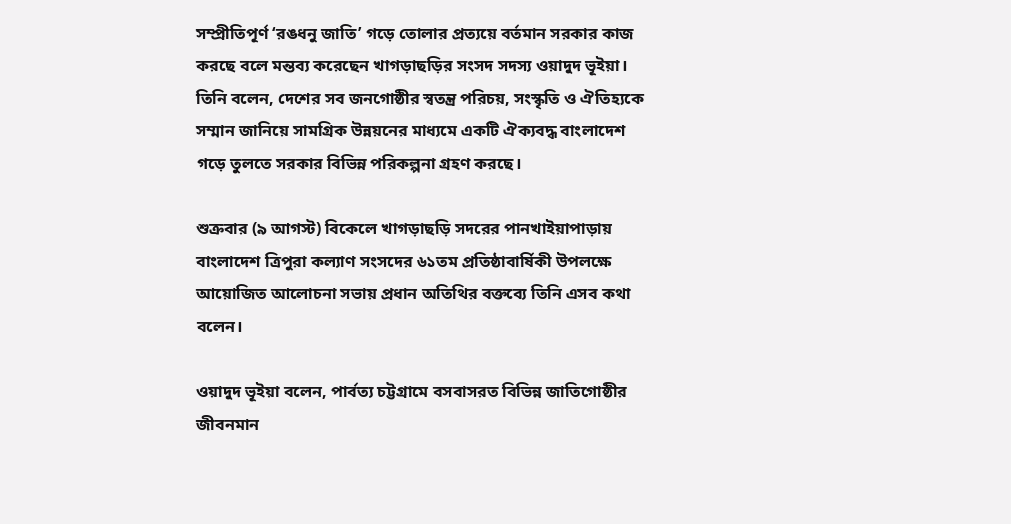সম্প্রীতিপূর্ণ ‘রঙধনু জাতি’ গড়ে তোলার প্রত্যয়ে বর্তমান সরকার কাজ করছে বলে মন্তব্য করেছেন খাগড়াছড়ির সংসদ সদস্য ওয়াদুদ ভূইয়া। তিনি বলেন, দেশের সব জনগোষ্ঠীর স্বতন্ত্র পরিচয়, সংস্কৃতি ও ঐতিহ্যকে সম্মান জানিয়ে সামগ্রিক উন্নয়নের মাধ্যমে একটি ঐক্যবদ্ধ বাংলাদেশ গড়ে তুলতে সরকার বিভিন্ন পরিকল্পনা গ্রহণ করছে।

শুক্রবার (৯ আগস্ট) বিকেলে খাগড়াছড়ি সদরের পানখাইয়াপাড়ায় বাংলাদেশ ত্রিপুরা কল্যাণ সংসদের ৬১তম প্রতিষ্ঠাবার্ষিকী উপলক্ষে আয়োজিত আলোচনা সভায় প্রধান অতিথির বক্তব্যে তিনি এসব কথা বলেন।

ওয়াদুদ ভূইয়া বলেন, পার্বত্য চট্টগ্রামে বসবাসরত বিভিন্ন জাতিগোষ্ঠীর জীবনমান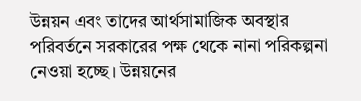উন্নয়ন এবং তাদের আর্থসামাজিক অবস্থার পরিবর্তনে সরকারের পক্ষ থেকে নানা পরিকল্পনা নেওয়া হচ্ছে। উন্নয়নের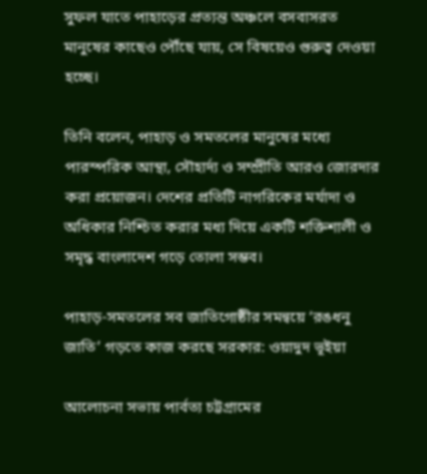সুফল যাতে পাহাড়ের প্রত্যন্ত অঞ্চলে বসবাসরত মানুষের কাছেও পৌঁছে যায়, সে বিষয়েও গুরুত্ব দেওয়া হচ্ছে।

তিনি বলেন, পাহাড় ও সমতলের মানুষের মধ্যে পারস্পরিক আস্থা, সৌহার্দ্য ও সম্প্রীতি আরও জোরদার করা প্রয়োজন। দেশের প্রতিটি নাগরিকের মর্যাদা ও অধিকার নিশ্চিত করার মধ্য দিয়ে একটি শক্তিশালী ও সমৃদ্ধ বাংলাদেশ গড়ে তোলা সম্ভব।

পাহাড়-সমতলের সব জাতিগোষ্ঠীর সমন্বয়ে ‘রঙধনু জাতি’ গড়তে কাজ করছে সরকার: ওয়াদুদ ভূইয়া

আলোচনা সভায় পার্বত্য চট্টগ্রামের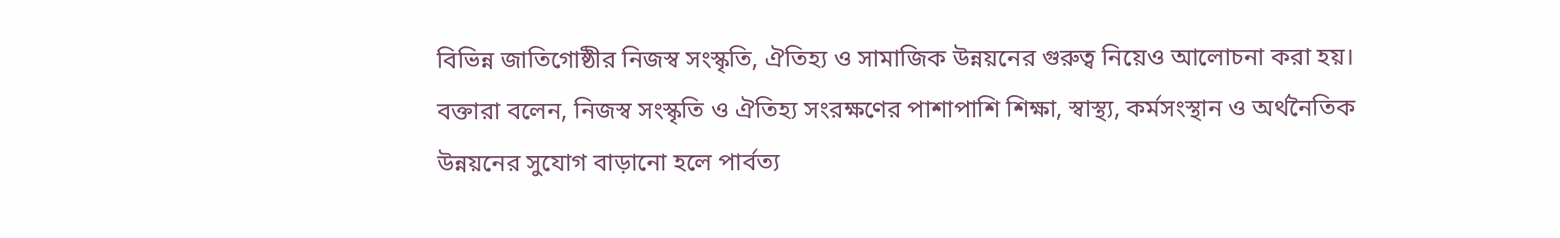বিভিন্ন জাতিগোষ্ঠীর নিজস্ব সংস্কৃতি, ঐতিহ্য ও সামাজিক উন্নয়নের গুরুত্ব নিয়েও আলোচনা করা হয়। বক্তারা বলেন, নিজস্ব সংস্কৃতি ও ঐতিহ্য সংরক্ষণের পাশাপাশি শিক্ষা, স্বাস্থ্য, কর্মসংস্থান ও অর্থনৈতিক উন্নয়নের সুযোগ বাড়ানো হলে পার্বত্য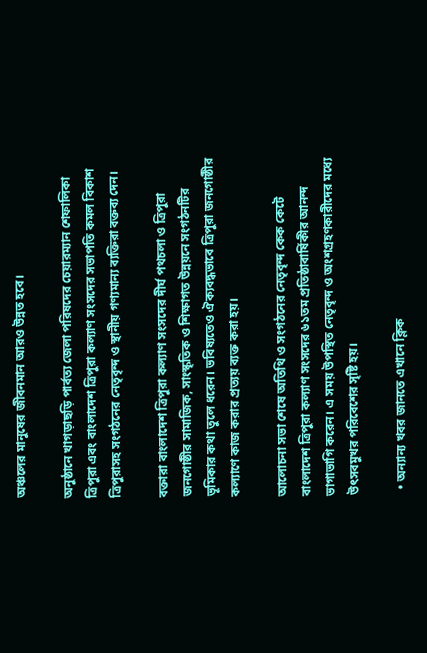অঞ্চলের মানুষের জীবনমান আরও উন্নত হবে।

অনুষ্ঠানে খাগড়াছড়ি পার্বত্য জেলা পরিষদের চেয়ারম্যান শেফালিকা ত্রিপুরা এবং বাংলাদেশ ত্রিপুরা কল্যাণ সংসদের সভাপতি কমল বিকাশ ত্রিপুরাসহ সংগঠনের নেতৃবৃন্দ ও স্থানীয় গণ্যমান্য ব্যক্তিরা বক্তব্য দেন।

বক্তারা বাংলাদেশ ত্রিপুরা কল্যাণ সংসদের দীর্ঘ পথচলা ও ত্রিপুরা জনগোষ্ঠীর সামাজিক, সাংস্কৃতিক ও শিক্ষাগত উন্নয়নে সংগঠনটির ভূমিকার কথা তুলে ধরেন। ভবিষ্যতেও ঐক্যবদ্ধভাবে ত্রিপুরা জনগোষ্ঠীর কল্যাণে কাজ করার প্রত্যয় ব্যক্ত করা হয়।

আলোচনা সভা শেষে অতিথি ও সংগঠনের নেতৃবৃন্দ কেক কেটে বাংলাদেশ ত্রিপুরা কল্যাণ সংসদের ৬১তম প্রতিষ্ঠাবার্ষিকীর আনন্দ ভাগাভাগি করেন। এ সময় উপস্থিত নেতৃবৃন্দ ও অংশগ্রহণকারীদের মধ্যে উৎসবমুখর পরিবেশের সৃষ্টি হয়।

  • অন্যান্য খবর জানতে এখানে ক্লিক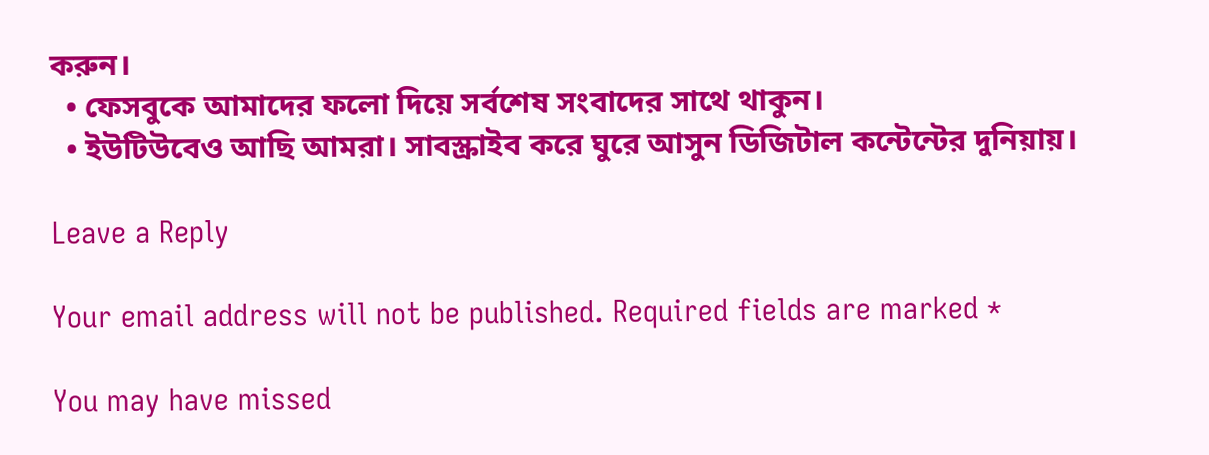করুন।
  • ফেসবুকে আমাদের ফলো দিয়ে সর্বশেষ সংবাদের সাথে থাকুন।
  • ইউটিউবেও আছি আমরা। সাবস্ক্রাইব করে ঘুরে আসুন ডিজিটাল কন্টেন্টের দুনিয়ায়।

Leave a Reply

Your email address will not be published. Required fields are marked *

You may have missed